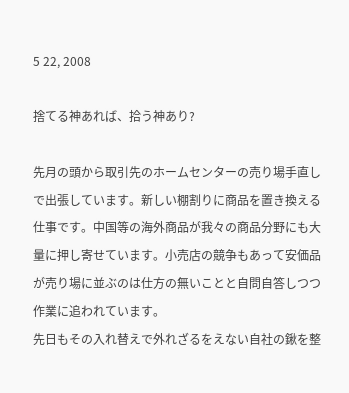5 22, 2008

捨てる神あれば、拾う神あり?

先月の頭から取引先のホームセンターの売り場手直しで出張しています。新しい棚割りに商品を置き換える仕事です。中国等の海外商品が我々の商品分野にも大量に押し寄せています。小売店の競争もあって安価品が売り場に並ぶのは仕方の無いことと自問自答しつつ作業に追われています。
先日もその入れ替えで外れざるをえない自社の鍬を整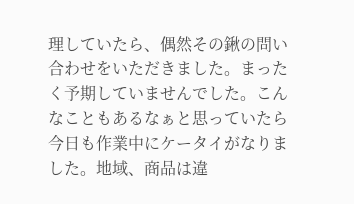理していたら、偶然その鍬の問い合わせをいただきました。まったく予期していませんでした。こんなこともあるなぁと思っていたら今日も作業中にケータイがなりました。地域、商品は違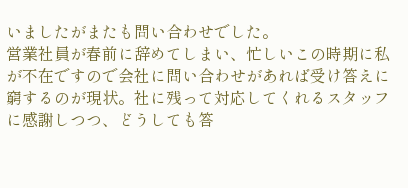いましたがまたも問い合わせでした。
営業社員が春前に辞めてしまい、忙しいこの時期に私が不在ですので会社に問い合わせがあれば受け答えに窮するのが現状。社に残って対応してくれるスタッフに感謝しつつ、どうしても答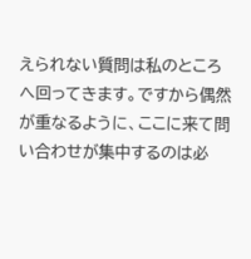えられない質問は私のところへ回ってきます。ですから偶然が重なるように、ここに来て問い合わせが集中するのは必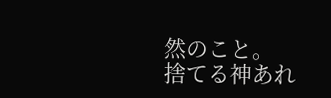然のこと。
捨てる神あれ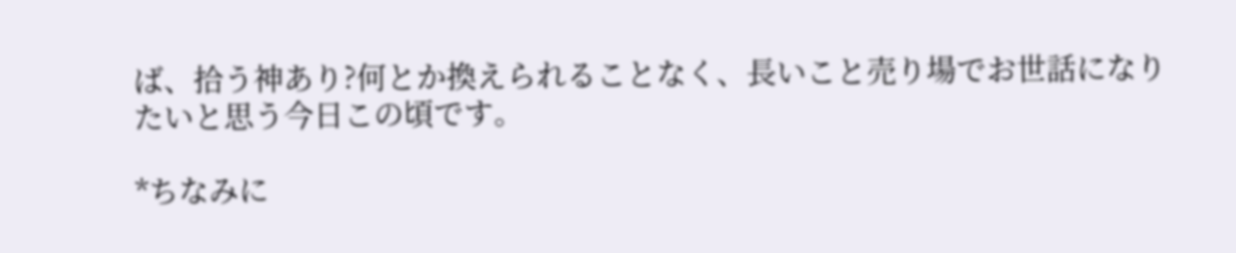ば、拾う神あり?何とか換えられることなく、長いこと売り場でお世話になりたいと思う今日この頃です。

*ちなみに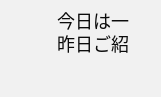今日は一昨日ご紹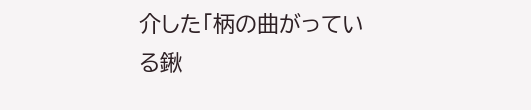介した「柄の曲がっている鍬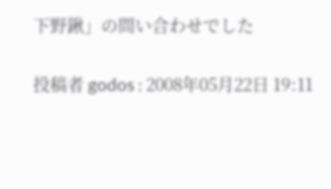下野鍬」の問い合わせでした

投稿者 godos : 2008年05月22日 19:11